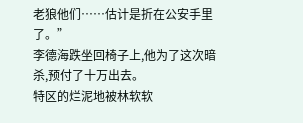老狼他们……估计是折在公安手里了。”
李德海跌坐回椅子上,他为了这次暗杀,预付了十万出去。
特区的烂泥地被林软软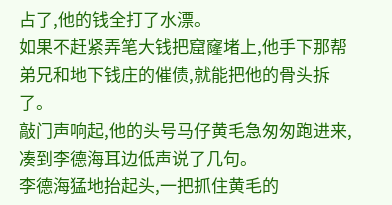占了,他的钱全打了水漂。
如果不赶紧弄笔大钱把窟窿堵上,他手下那帮弟兄和地下钱庄的催债,就能把他的骨头拆了。
敲门声响起,他的头号马仔黄毛急匆匆跑进来,凑到李德海耳边低声说了几句。
李德海猛地抬起头,一把抓住黄毛的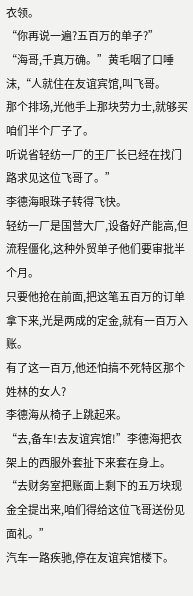衣领。
“你再说一遍?五百万的单子?”
“海哥,千真万确。”黄毛咽了口唾沫,“人就住在友谊宾馆,叫飞哥。
那个排场,光他手上那块劳力士,就够买咱们半个厂子了。
听说省轻纺一厂的王厂长已经在找门路求见这位飞哥了。”
李德海眼珠子转得飞快。
轻纺一厂是国营大厂,设备好产能高,但流程僵化,这种外贸单子他们要审批半个月。
只要他抢在前面,把这笔五百万的订单拿下来,光是两成的定金,就有一百万入账。
有了这一百万,他还怕搞不死特区那个姓林的女人?
李德海从椅子上跳起来。
“去,备车!去友谊宾馆!”李德海把衣架上的西服外套扯下来套在身上。
“去财务室把账面上剩下的五万块现金全提出来,咱们得给这位飞哥送份见面礼。”
汽车一路疾驰,停在友谊宾馆楼下。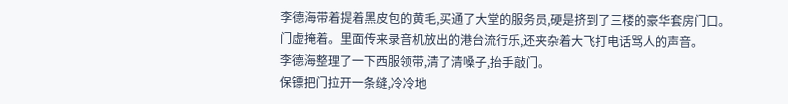李德海带着提着黑皮包的黄毛,买通了大堂的服务员,硬是挤到了三楼的豪华套房门口。
门虚掩着。里面传来录音机放出的港台流行乐,还夹杂着大飞打电话骂人的声音。
李德海整理了一下西服领带,清了清嗓子,抬手敲门。
保镖把门拉开一条缝,冷冷地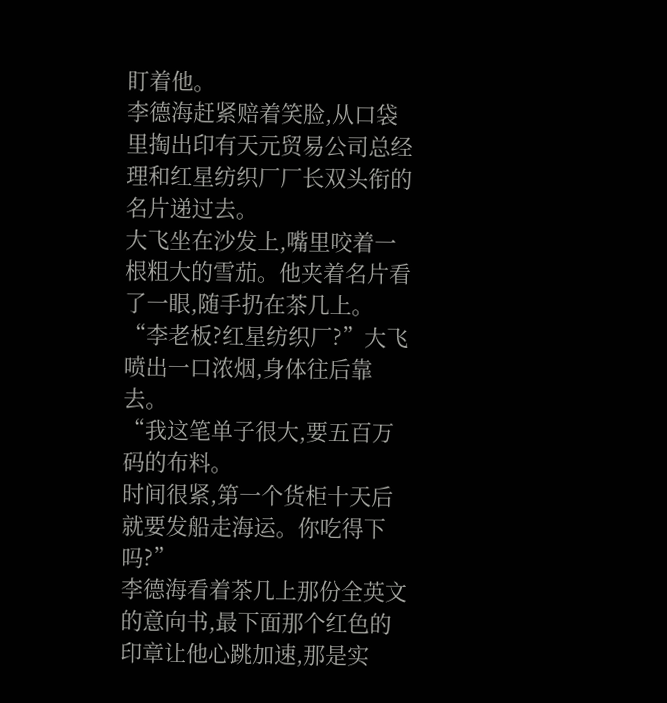盯着他。
李德海赶紧赔着笑脸,从口袋里掏出印有天元贸易公司总经理和红星纺织厂厂长双头衔的名片递过去。
大飞坐在沙发上,嘴里咬着一根粗大的雪茄。他夹着名片看了一眼,随手扔在茶几上。
“李老板?红星纺织厂?”大飞喷出一口浓烟,身体往后靠去。
“我这笔单子很大,要五百万码的布料。
时间很紧,第一个货柜十天后就要发船走海运。你吃得下吗?”
李德海看着茶几上那份全英文的意向书,最下面那个红色的印章让他心跳加速,那是实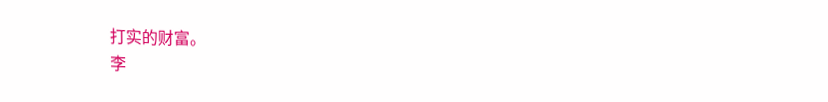打实的财富。
李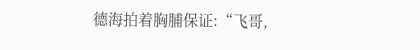德海拍着胸脯保证:“飞哥,